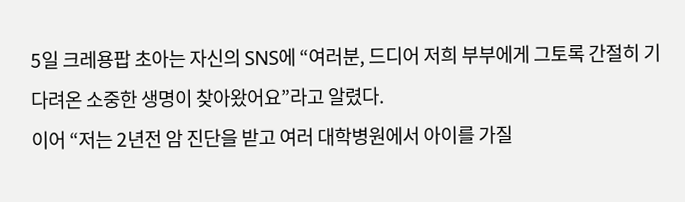5일 크레용팝 초아는 자신의 SNS에 “여러분, 드디어 저희 부부에게 그토록 간절히 기다려온 소중한 생명이 찾아왔어요”라고 알렸다.
이어 “저는 2년전 암 진단을 받고 여러 대학병원에서 아이를 가질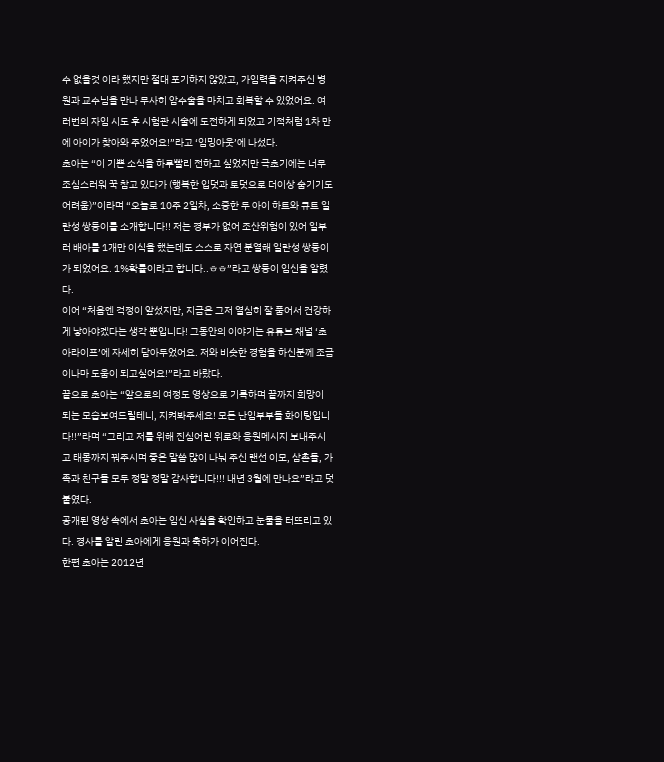수 없을것 이라 했지만 절대 포기하지 않았고, 가임력을 지켜주신 병원과 교수님을 만나 무사히 암수술을 마치고 회복할 수 있었어요. 여러번의 자임 시도 후 시험관 시술에 도전하게 되었고 기적처럼 1차 만에 아이가 찾아와 주었어요!”라고 ‘임밍아웃’에 나섰다.
초아는 “이 기쁜 소식을 하루빨리 전하고 싶었지만 극초기에는 너무 조심스러워 꾹 참고 있다가 (행복한 입덧과 토덧으로 더이상 숨기기도 어려움)”이라며 “오늘로 10주 2일차, 소중한 두 아이 하트와 큐트 일란성 쌍둥이를 소개합니다!! 저는 경부가 없어 조산위험이 있어 일부러 배아를 1개만 이식을 했는데도 스스로 자연 분열해 일란성 쌍둥이가 되었어요. 1%확률이라고 합니다..ㅎㅎ”라고 쌍둥이 임신을 알렸다.
이어 “처음엔 걱정이 앞섰지만, 지금은 그저 열심히 잘 품어서 건강하게 낳아야겠다는 생각 뿐입니다! 그동안의 이야기는 유튜브 채널 ‘초아라이프’에 자세히 담아두었어요. 저와 비슷한 경험을 하신분께 조금이나마 도움이 되고싶어요!”라고 바랐다.
끝으로 초아는 “앞으로의 여정도 영상으로 기록하며 끝까지 희망이 되는 모습보여드릴테니, 지켜봐주세요! 모든 난임부부들 화이팅입니다!!”라며 “그리고 저를 위해 진심어린 위로와 응원메시지 보내주시고 태몽까지 꿔주시며 좋은 말씀 많이 나눠 주신 랜선 이모, 삼촌들, 가족과 친구들 모두 정말 정말 감사합니다!!! 내년 3월에 만나요”라고 덧붙였다.
공개된 영상 속에서 초아는 임신 사실을 확인하고 눈물을 터뜨리고 있다. 경사를 알린 초아에게 응원과 축하가 이어진다.
한편 초아는 2012년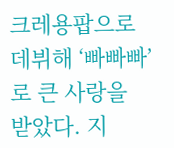크레용팝으로 데뷔해 ‘빠빠빠’로 큰 사랑을 받았다. 지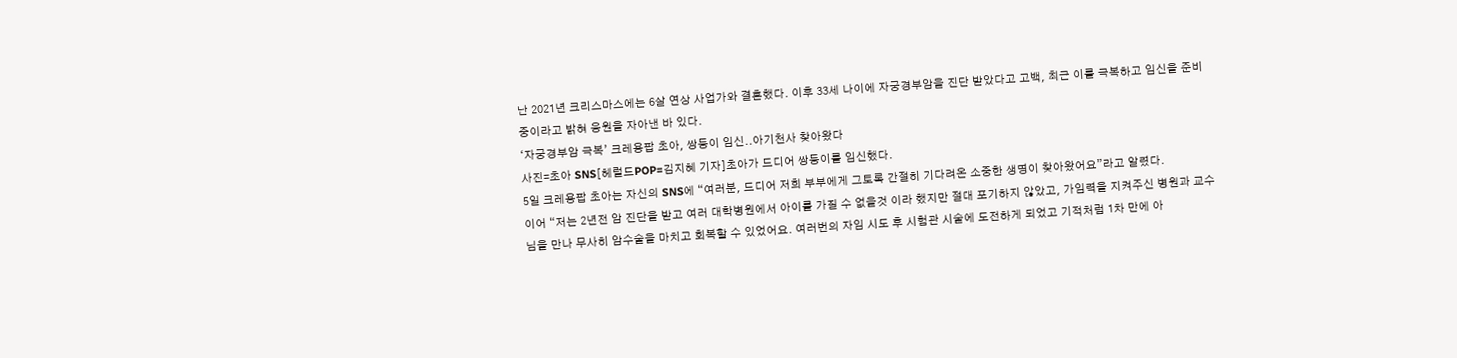난 2021년 크리스마스에는 6살 연상 사업가와 결혼했다. 이후 33세 나이에 자궁경부암을 진단 받았다고 고백, 최근 이를 극복하고 임신을 준비 중이라고 밝혀 응원을 자아낸 바 있다.
‘자궁경부암 극복’ 크레용팝 초아, 쌍둥이 임신..아기천사 찾아왔다
사진=초아 SNS[헤럴드POP=김지혜 기자]초아가 드디어 쌍둥이를 임신했다.
5일 크레용팝 초아는 자신의 SNS에 “여러분, 드디어 저희 부부에게 그토록 간절히 기다려온 소중한 생명이 찾아왔어요”라고 알렸다.
이어 “저는 2년전 암 진단을 받고 여러 대학병원에서 아이를 가질 수 없을것 이라 했지만 절대 포기하지 않았고, 가임력을 지켜주신 병원과 교수님을 만나 무사히 암수술을 마치고 회복할 수 있었어요. 여러번의 자임 시도 후 시험관 시술에 도전하게 되었고 기적처럼 1차 만에 아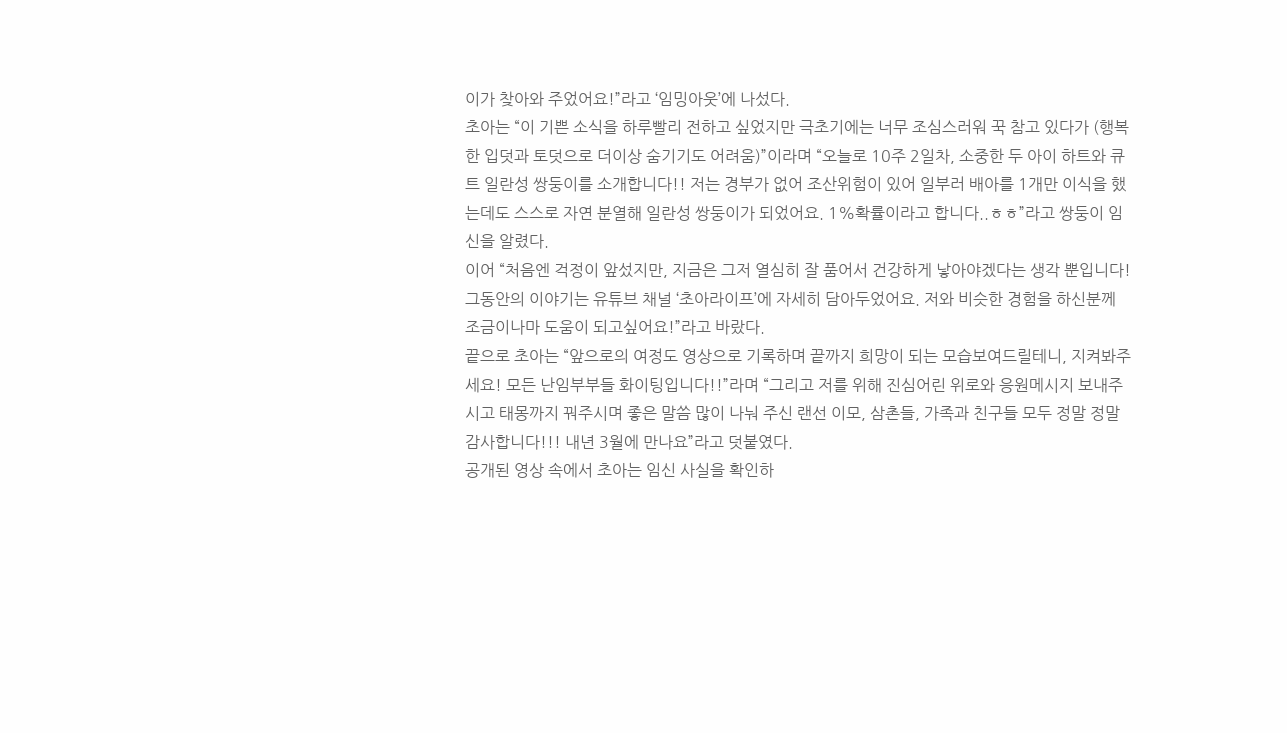이가 찾아와 주었어요!”라고 ‘임밍아웃’에 나섰다.
초아는 “이 기쁜 소식을 하루빨리 전하고 싶었지만 극초기에는 너무 조심스러워 꾹 참고 있다가 (행복한 입덧과 토덧으로 더이상 숨기기도 어려움)”이라며 “오늘로 10주 2일차, 소중한 두 아이 하트와 큐트 일란성 쌍둥이를 소개합니다!! 저는 경부가 없어 조산위험이 있어 일부러 배아를 1개만 이식을 했는데도 스스로 자연 분열해 일란성 쌍둥이가 되었어요. 1%확률이라고 합니다..ㅎㅎ”라고 쌍둥이 임신을 알렸다.
이어 “처음엔 걱정이 앞섰지만, 지금은 그저 열심히 잘 품어서 건강하게 낳아야겠다는 생각 뿐입니다! 그동안의 이야기는 유튜브 채널 ‘초아라이프’에 자세히 담아두었어요. 저와 비슷한 경험을 하신분께 조금이나마 도움이 되고싶어요!”라고 바랐다.
끝으로 초아는 “앞으로의 여정도 영상으로 기록하며 끝까지 희망이 되는 모습보여드릴테니, 지켜봐주세요! 모든 난임부부들 화이팅입니다!!”라며 “그리고 저를 위해 진심어린 위로와 응원메시지 보내주시고 태몽까지 꿔주시며 좋은 말씀 많이 나눠 주신 랜선 이모, 삼촌들, 가족과 친구들 모두 정말 정말 감사합니다!!! 내년 3월에 만나요”라고 덧붙였다.
공개된 영상 속에서 초아는 임신 사실을 확인하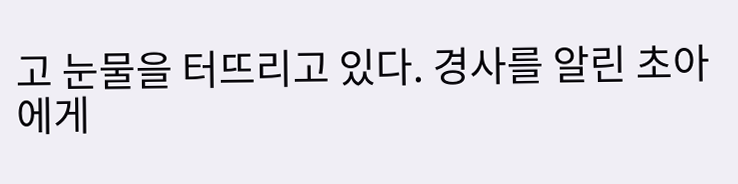고 눈물을 터뜨리고 있다. 경사를 알린 초아에게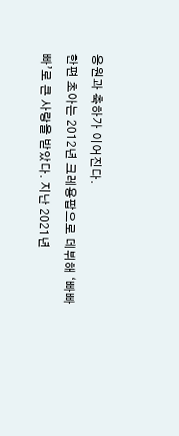응원과 축하가 이어진다.
한편 초아는 2012년 크레용팝으로 데뷔해 ‘빠빠빠’로 큰 사랑을 받았다. 지난 2021년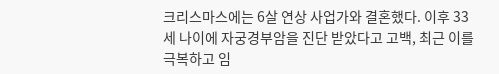크리스마스에는 6살 연상 사업가와 결혼했다. 이후 33세 나이에 자궁경부암을 진단 받았다고 고백, 최근 이를 극복하고 임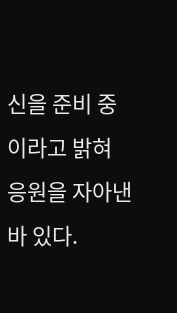신을 준비 중이라고 밝혀 응원을 자아낸 바 있다.